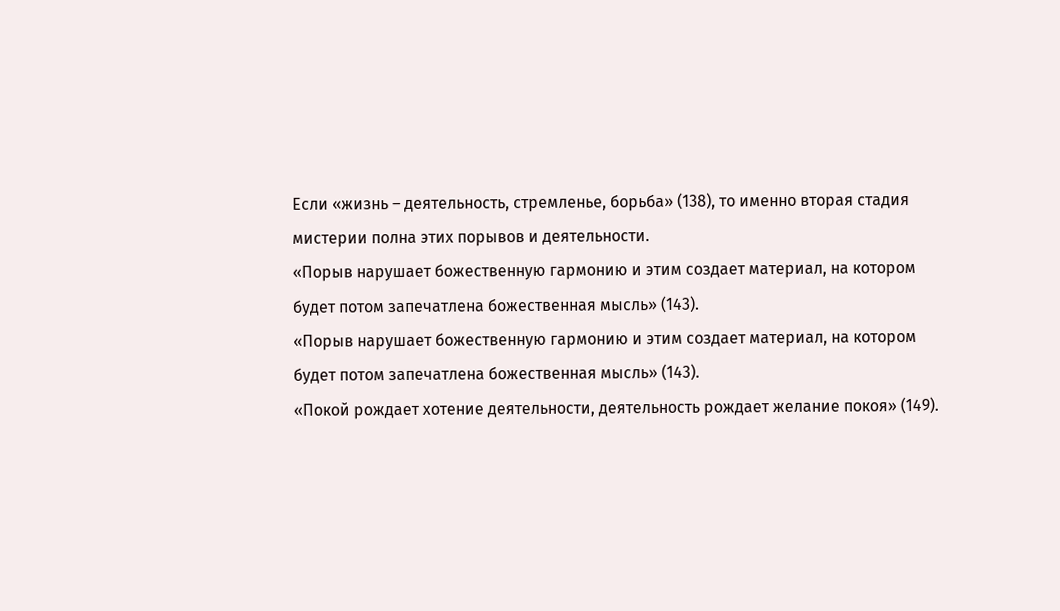Если «жизнь – деятельность, стремленье, борьба» (138), то именно вторая стадия мистерии полна этих порывов и деятельности.
«Порыв нарушает божественную гармонию и этим создает материал, на котором будет потом запечатлена божественная мысль» (143).
«Порыв нарушает божественную гармонию и этим создает материал, на котором будет потом запечатлена божественная мысль» (143).
«Покой рождает хотение деятельности, деятельность рождает желание покоя» (149).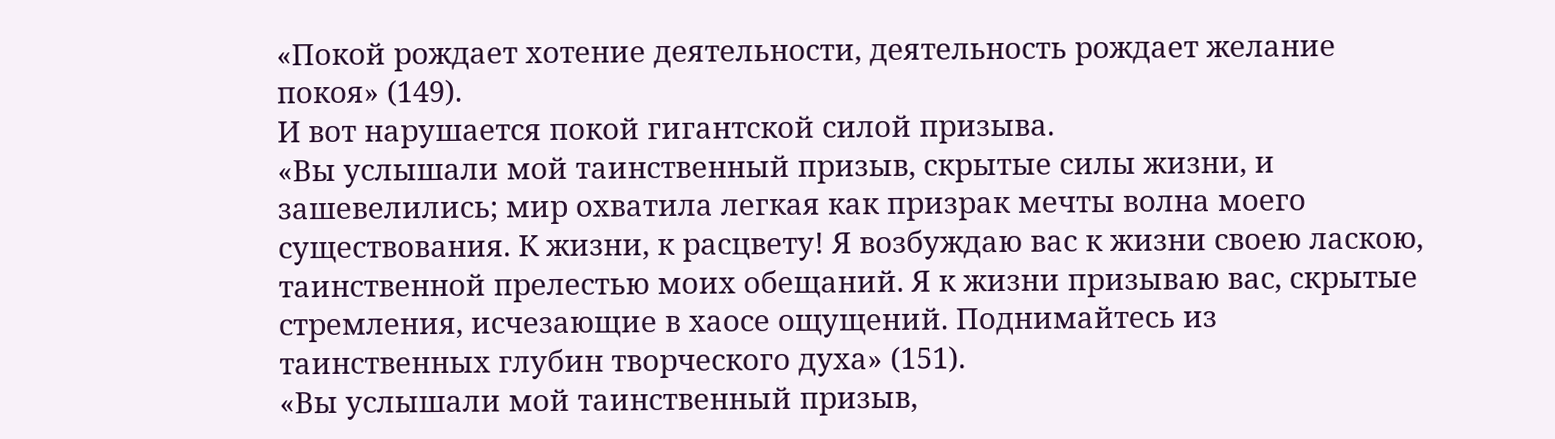«Покой рождает хотение деятельности, деятельность рождает желание покоя» (149).
И вот нарушается покой гигантской силой призыва.
«Вы услышали мой таинственный призыв, скрытые силы жизни, и зашевелились; мир охватила легкая как призрак мечты волна моего существования. К жизни, к расцвету! Я возбуждаю вас к жизни своею ласкою, таинственной прелестью моих обещаний. Я к жизни призываю вас, скрытые стремления, исчезающие в хаосе ощущений. Поднимайтесь из таинственных глубин творческого духа» (151).
«Вы услышали мой таинственный призыв,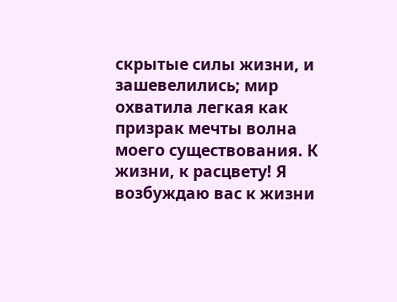скрытые силы жизни, и зашевелились; мир охватила легкая как призрак мечты волна моего существования. К жизни, к расцвету! Я возбуждаю вас к жизни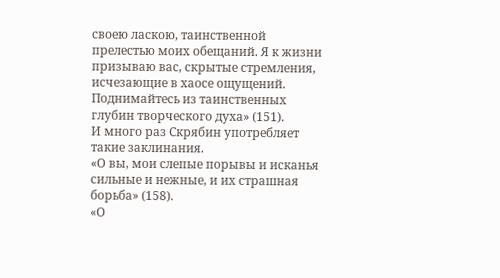своею ласкою, таинственной прелестью моих обещаний. Я к жизни призываю вас, скрытые стремления, исчезающие в хаосе ощущений. Поднимайтесь из таинственных глубин творческого духа» (151).
И много раз Скрябин употребляет такие заклинания.
«О вы, мои слепые порывы и исканья сильные и нежные, и их страшная борьба» (158).
«О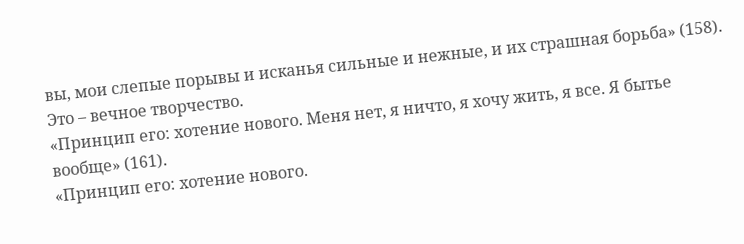вы, мои слепые порывы и исканья сильные и нежные, и их страшная борьба» (158).
Это – вечное творчество.
«Принцип его: хотение нового. Меня нет, я ничто, я хочу жить, я все. Я бытье вообще» (161).
«Принцип его: хотение нового.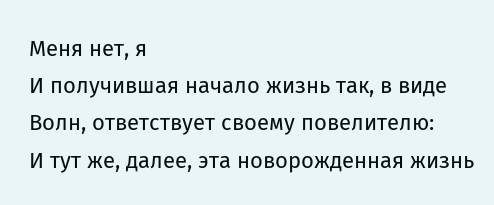Меня нет, я
И получившая начало жизнь так, в виде Волн, ответствует своему повелителю:
И тут же, далее, эта новорожденная жизнь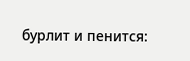бурлит и пенится: